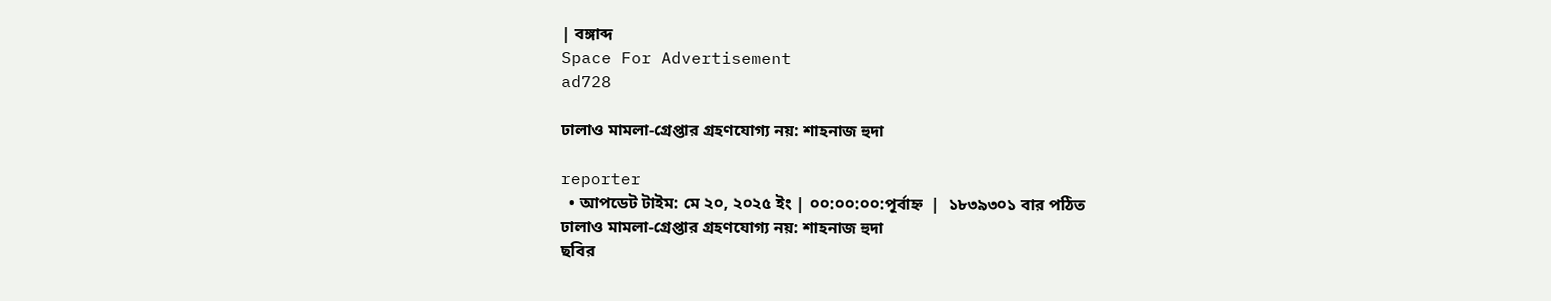| বঙ্গাব্দ
Space For Advertisement
ad728

ঢালাও মামলা-গ্রেপ্তার গ্রহণযোগ্য নয়: শাহনাজ হুদা

reporter
  • আপডেট টাইম: মে ২০, ২০২৫ ইং | ০০:০০:০০:পূর্বাহ্ন  |  ১৮৩৯৩০১ বার পঠিত
ঢালাও মামলা-গ্রেপ্তার গ্রহণযোগ্য নয়: শাহনাজ হুদা
ছবির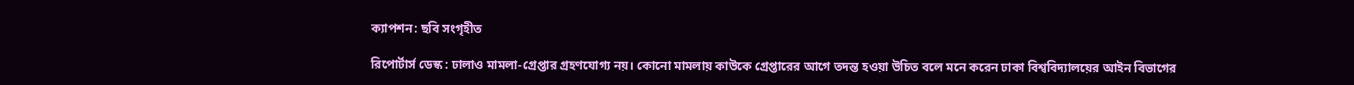ক্যাপশন: ছবি সংগৃহীত

রিপোর্টার্স ডেস্ক : ঢালাও মামলা-গ্রেপ্তার গ্রহণযোগ্য নয়। কোনো মামলায় কাউকে গ্রেপ্তারের আগে তদন্ত হওয়া উচিত বলে মনে করেন ঢাকা বিশ্ববিদ্যালয়ের আইন বিভাগের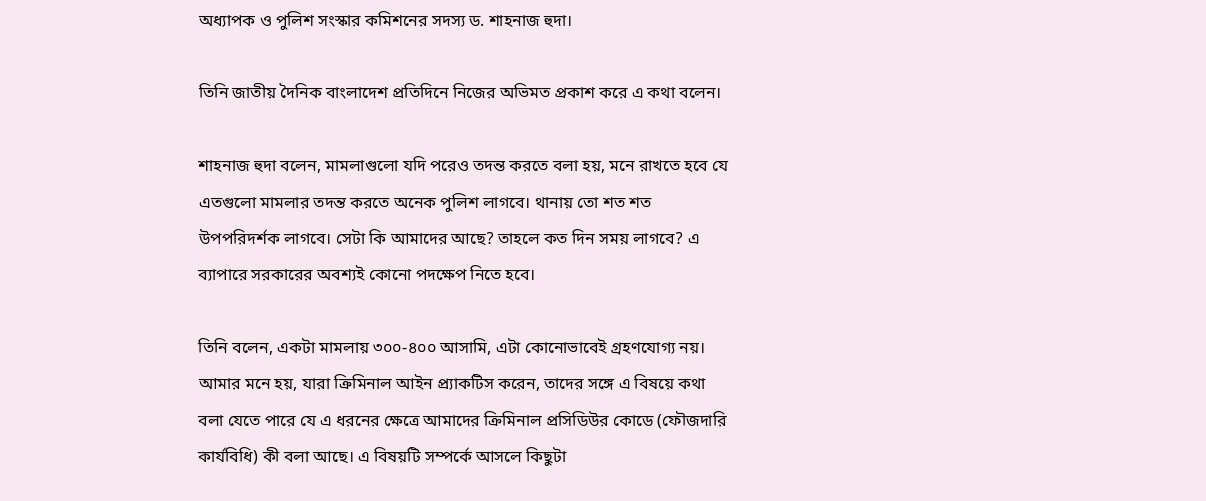অধ্যাপক ও পুলিশ সংস্কার কমিশনের সদস্য ড. শাহনাজ হুদা।

তিনি জাতীয় দৈনিক বাংলাদেশ প্রতিদিনে নিজের অভিমত প্রকাশ করে এ কথা বলেন।

শাহনাজ হুদা বলেন, মামলাগুলো যদি পরেও তদন্ত করতে বলা হয়, মনে রাখতে হবে যে এতগুলো মামলার তদন্ত করতে অনেক পুলিশ লাগবে। থানায় তো শত শত উপপরিদর্শক লাগবে। সেটা কি আমাদের আছে? তাহলে কত দিন সময় লাগবে? এ ব্যাপারে সরকারের অবশ্যই কোনো পদক্ষেপ নিতে হবে।

তিনি বলেন, একটা মামলায় ৩০০-৪০০ আসামি, এটা কোনোভাবেই গ্রহণযোগ্য নয়। আমার মনে হয়, যারা ক্রিমিনাল আইন প্র্যাকটিস করেন, তাদের সঙ্গে এ বিষয়ে কথা বলা যেতে পারে যে এ ধরনের ক্ষেত্রে আমাদের ক্রিমিনাল প্রসিডিউর কোডে (ফৌজদারি কার্যবিধি) কী বলা আছে। এ বিষয়টি সম্পর্কে আসলে কিছুটা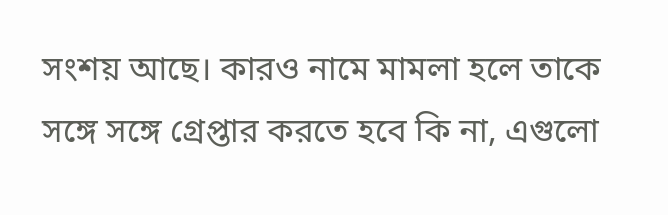সংশয় আছে। কারও নামে মামলা হলে তাকে সঙ্গে সঙ্গে গ্রেপ্তার করতে হবে কি না, এগুলো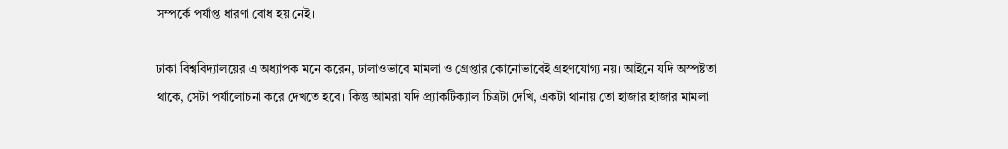সম্পর্কে পর্যাপ্ত ধারণা বোধ হয় নেই।

ঢাকা বিশ্ববিদ্যালয়ের এ অধ্যাপক মনে করেন, ঢালাওভাবে মামলা ও গ্রেপ্তার কোনোভাবেই গ্রহণযোগ্য নয়। আইনে যদি অস্পষ্টতা থাকে, সেটা পর্যালোচনা করে দেখতে হবে। কিন্তু আমরা যদি প্র্যাকটিক্যাল চিত্রটা দেখি, একটা থানায় তো হাজার হাজার মামলা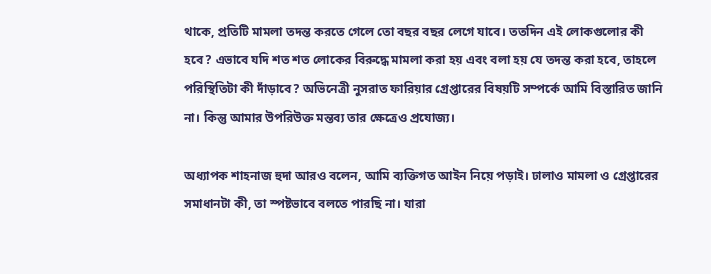থাকে, প্রতিটি মামলা তদন্ত করতে গেলে তো বছর বছর লেগে যাবে। ততদিন এই লোকগুলোর কী হবে? এভাবে যদি শত শত লোকের বিরুদ্ধে মামলা করা হয় এবং বলা হয় যে তদন্ত করা হবে, তাহলে পরিস্থিতিটা কী দাঁড়াবে? অভিনেত্রী নুসরাত ফারিয়ার গ্রেপ্তারের বিষয়টি সম্পর্কে আমি বিস্তারিত জানি না। কিন্তু আমার উপরিউক্ত মন্তব্য তার ক্ষেত্রেও প্রযোজ্য।

অধ্যাপক শাহনাজ হুদা আরও বলেন, আমি ব্যক্তিগত আইন নিয়ে পড়াই। ঢালাও মামলা ও গ্রেপ্তারের সমাধানটা কী, তা স্পষ্টভাবে বলতে পারছি না। যারা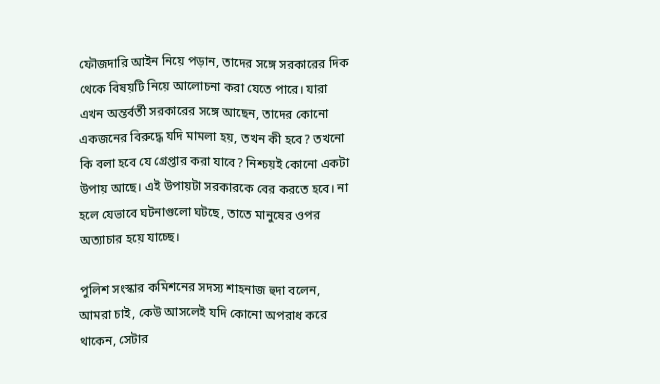ফৌজদারি আইন নিয়ে পড়ান, তাদের সঙ্গে সরকারের দিক থেকে বিষয়টি নিয়ে আলোচনা করা যেতে পারে। যারা এখন অন্তর্বর্তী সরকারের সঙ্গে আছেন, তাদের কোনো একজনের বিরুদ্ধে যদি মামলা হয়, তখন কী হবে? তখনো কি বলা হবে যে গ্রেপ্তার করা যাবে? নিশ্চয়ই কোনো একটা উপায় আছে। এই উপায়টা সরকারকে বের করতে হবে। না হলে যেভাবে ঘটনাগুলো ঘটছে, তাতে মানুষের ওপর অত্যাচার হয়ে যাচ্ছে।

পুলিশ সংস্কার কমিশনের সদস্য শাহনাজ হুদা বলেন, আমরা চাই, কেউ আসলেই যদি কোনো অপরাধ করে থাকেন, সেটার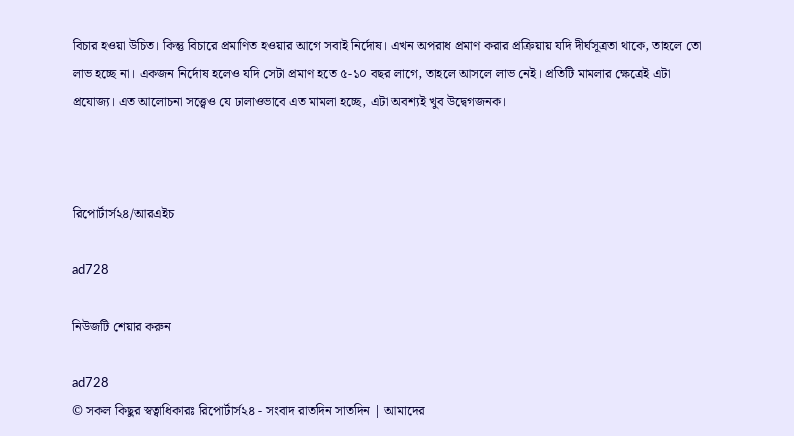বিচার হওয়া উচিত। কিন্তু বিচারে প্রমাণিত হওয়ার আগে সবাই নির্দোষ। এখন অপরাধ প্রমাণ করার প্রক্রিয়ায় যদি দীর্ঘসূত্রতা থাকে, তাহলে তো লাভ হচ্ছে না। একজন নির্দোষ হলেও যদি সেটা প্রমাণ হতে ৫-১০ বছর লাগে, তাহলে আসলে লাভ নেই। প্রতিটি মামলার ক্ষেত্রেই এটা প্রযোজ্য। এত আলোচনা সত্ত্বেও যে ঢালাওভাবে এত মামলা হচ্ছে, এটা অবশ্যই খুব উদ্বেগজনক।



রিপোর্টার্স২৪/আরএইচ

ad728

নিউজটি শেয়ার করুন

ad728
© সকল কিছুর স্বত্বাধিকারঃ রিপোর্টার্স২৪ - সংবাদ রাতদিন সাতদিন | আমাদের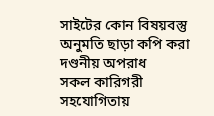সাইটের কোন বিষয়বস্তু অনুমতি ছাড়া কপি করা দণ্ডনীয় অপরাধ
সকল কারিগরী সহযোগিতায়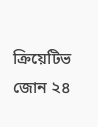ক্রিয়েটিভ জোন ২৪